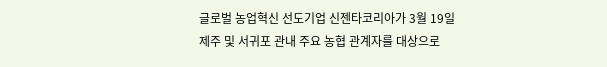글로벌 농업혁신 선도기업 신젠타코리아가 3월 19일 제주 및 서귀포 관내 주요 농협 관계자를 대상으로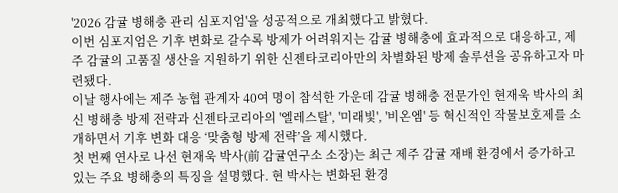'2026 감귤 병해충 관리 심포지엄'을 성공적으로 개최했다고 밝혔다.
이번 심포지엄은 기후 변화로 갈수록 방제가 어려워지는 감귤 병해충에 효과적으로 대응하고, 제주 감귤의 고품질 생산을 지원하기 위한 신젠타코리아만의 차별화된 방제 솔루션을 공유하고자 마련됐다.
이날 행사에는 제주 농협 관계자 40여 명이 참석한 가운데 감귤 병해충 전문가인 현재욱 박사의 최신 병해충 방제 전략과 신젠타코리아의 '엘레스탈', '미래빛', '비온엠' 등 혁신적인 작물보호제를 소개하면서 기후 변화 대응 ‘맞춤형 방제 전략’을 제시했다.
첫 번째 연사로 나선 현재욱 박사(前 감귤연구소 소장)는 최근 제주 감귤 재배 환경에서 증가하고 있는 주요 병해충의 특징을 설명했다. 현 박사는 변화된 환경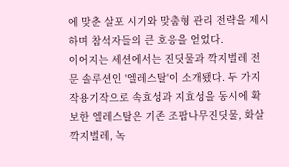에 맞춘 살포 시기와 맞춤형 관리 전략을 제시하며 참석자들의 큰 호응을 얻었다.
이어지는 세션에서는 진딧물과 깍지벌레 전문 솔루션인 '엘레스탈'이 소개됐다. 두 가지 작용기작으로 속효성과 지효성을 동시에 확보한 엘레스탈은 기존 조팝나무진딧물, 화살깍지벌레, 녹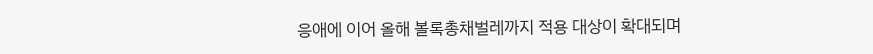응애에 이어 올해 볼록총채벌레까지 적용 대상이 확대되며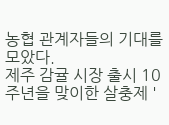농협 관계자들의 기대를 모았다.
제주 감귤 시장 출시 10주년을 맞이한 살충제 '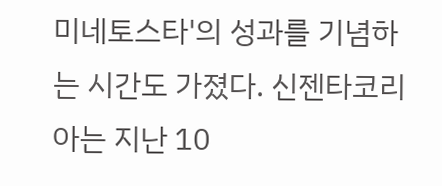미네토스타'의 성과를 기념하는 시간도 가졌다. 신젠타코리아는 지난 10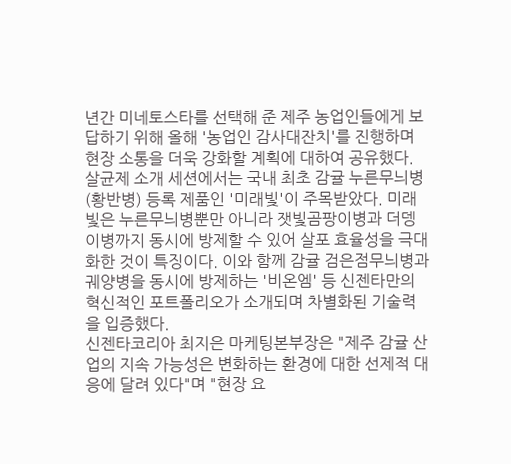년간 미네토스타를 선택해 준 제주 농업인들에게 보답하기 위해 올해 '농업인 감사대잔치'를 진행하며 현장 소통을 더욱 강화할 계획에 대하여 공유했다.
살균제 소개 세션에서는 국내 최초 감귤 누른무늬병(황반병) 등록 제품인 '미래빛'이 주목받았다. 미래빛은 누른무늬병뿐만 아니라 잿빛곰팡이병과 더뎅이병까지 동시에 방제할 수 있어 살포 효율성을 극대화한 것이 특징이다. 이와 함께 감귤 검은점무늬병과 궤양병을 동시에 방제하는 '비온엠' 등 신젠타만의 혁신적인 포트폴리오가 소개되며 차별화된 기술력을 입증했다.
신젠타코리아 최지은 마케팅본부장은 "제주 감귤 산업의 지속 가능성은 변화하는 환경에 대한 선제적 대응에 달려 있다"며 "현장 요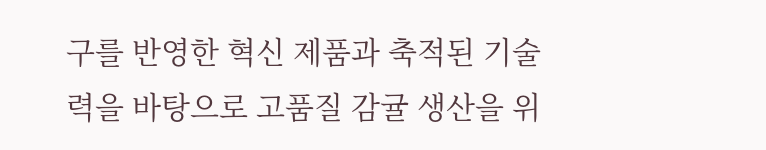구를 반영한 혁신 제품과 축적된 기술력을 바탕으로 고품질 감귤 생산을 위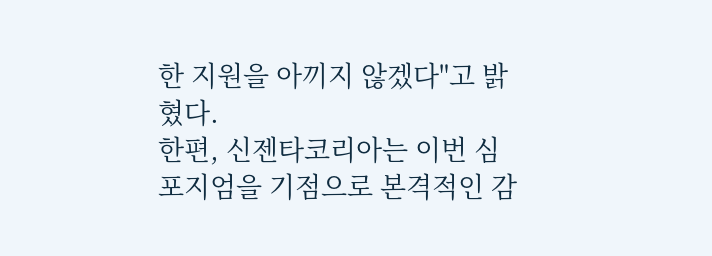한 지원을 아끼지 않겠다"고 밝혔다.
한편, 신젠타코리아는 이번 심포지엄을 기점으로 본격적인 감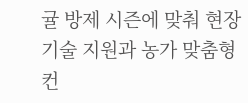귤 방제 시즌에 맞춰 현장 기술 지원과 농가 맞춤형 컨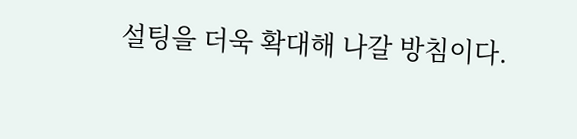설팅을 더욱 확대해 나갈 방침이다.